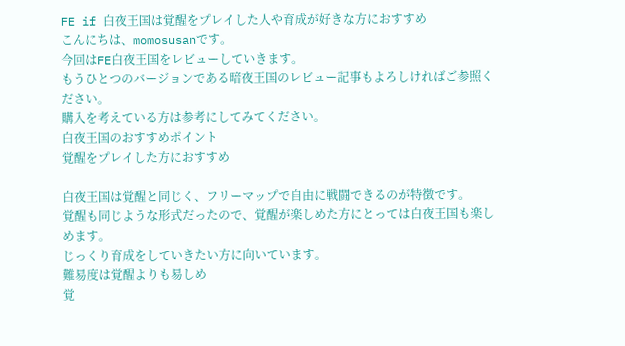FE if 白夜王国は覚醒をプレイした人や育成が好きな方におすすめ
こんにちは、momosusanです。
今回はFE白夜王国をレビューしていきます。
もうひとつのバージョンである暗夜王国のレビュー記事もよろしければご参照ください。
購入を考えている方は参考にしてみてください。
白夜王国のおすすめポイント
覚醒をプレイした方におすすめ

白夜王国は覚醒と同じく、フリーマップで自由に戦闘できるのが特徴です。
覚醒も同じような形式だったので、覚醒が楽しめた方にとっては白夜王国も楽しめます。
じっくり育成をしていきたい方に向いています。
難易度は覚醒よりも易しめ
覚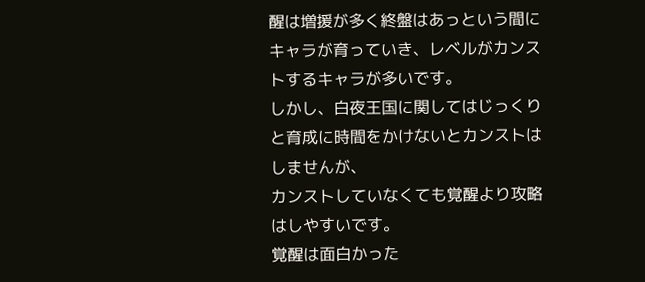醒は増援が多く終盤はあっという間にキャラが育っていき、レベルがカンストするキャラが多いです。
しかし、白夜王国に関してはじっくりと育成に時間をかけないとカンストはしませんが、
カンストしていなくても覚醒より攻略はしやすいです。
覚醒は面白かった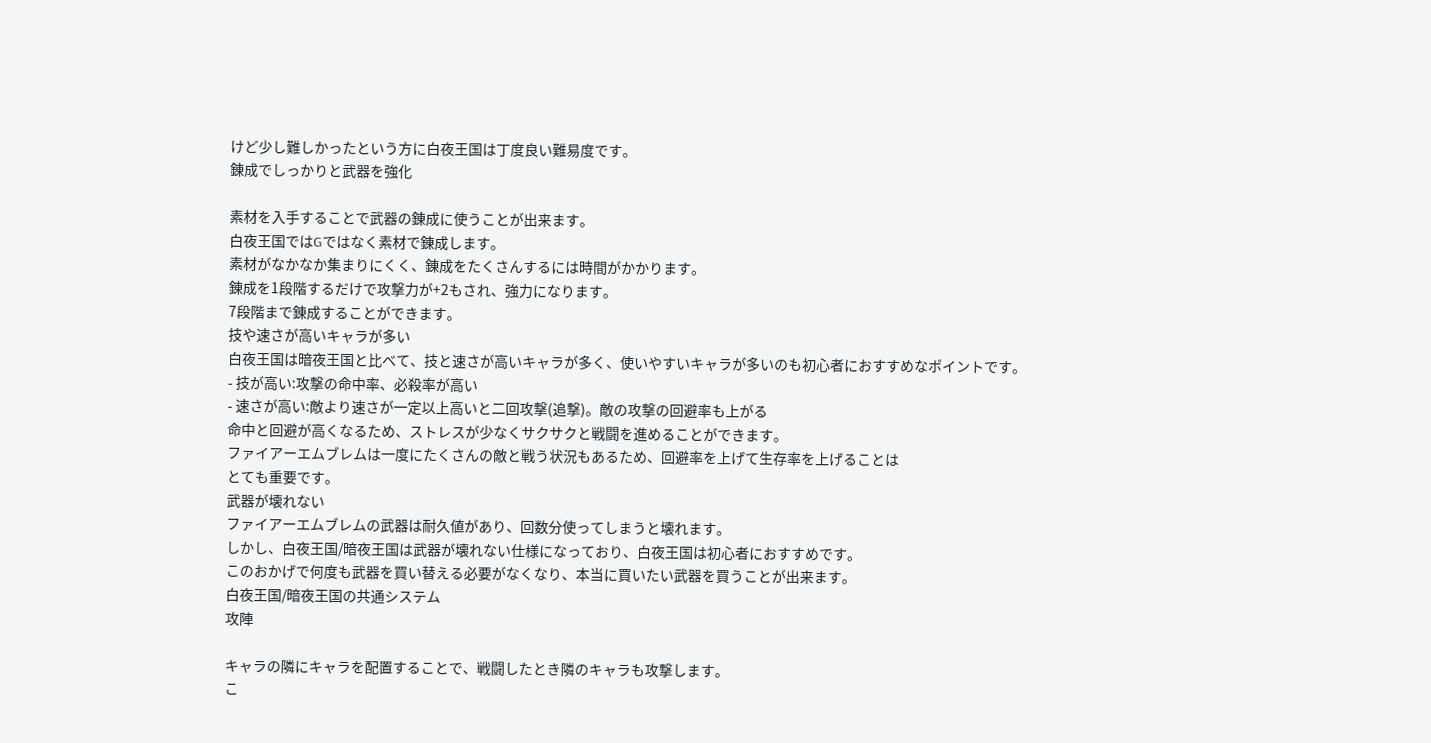けど少し難しかったという方に白夜王国は丁度良い難易度です。
錬成でしっかりと武器を強化

素材を入手することで武器の錬成に使うことが出来ます。
白夜王国ではGではなく素材で錬成します。
素材がなかなか集まりにくく、錬成をたくさんするには時間がかかります。
錬成を1段階するだけで攻撃力が+2もされ、強力になります。
7段階まで錬成することができます。
技や速さが高いキャラが多い
白夜王国は暗夜王国と比べて、技と速さが高いキャラが多く、使いやすいキャラが多いのも初心者におすすめなポイントです。
- 技が高い:攻撃の命中率、必殺率が高い
- 速さが高い:敵より速さが一定以上高いと二回攻撃(追撃)。敵の攻撃の回避率も上がる
命中と回避が高くなるため、ストレスが少なくサクサクと戦闘を進めることができます。
ファイアーエムブレムは一度にたくさんの敵と戦う状況もあるため、回避率を上げて生存率を上げることは
とても重要です。
武器が壊れない
ファイアーエムブレムの武器は耐久値があり、回数分使ってしまうと壊れます。
しかし、白夜王国/暗夜王国は武器が壊れない仕様になっており、白夜王国は初心者におすすめです。
このおかげで何度も武器を買い替える必要がなくなり、本当に買いたい武器を買うことが出来ます。
白夜王国/暗夜王国の共通システム
攻陣

キャラの隣にキャラを配置することで、戦闘したとき隣のキャラも攻撃します。
こ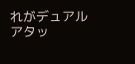れがデュアルアタッ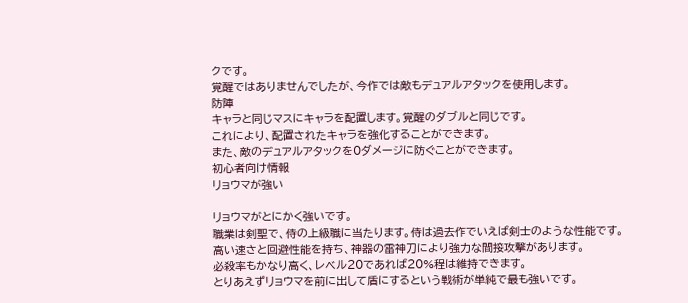クです。
覚醒ではありませんでしたが、今作では敵もデュアルアタックを使用します。
防陣
キャラと同じマスにキャラを配置します。覚醒のダブルと同じです。
これにより、配置されたキャラを強化することができます。
また、敵のデュアルアタックを0ダメージに防ぐことができます。
初心者向け情報
リョウマが強い

リョウマがとにかく強いです。
職業は剣聖で、侍の上級職に当たります。侍は過去作でいえば剣士のような性能です。
高い速さと回避性能を持ち、神器の雷神刀により強力な間接攻撃があります。
必殺率もかなり高く、レベル20であれば20%程は維持できます。
とりあえずリョウマを前に出して盾にするという戦術が単純で最も強いです。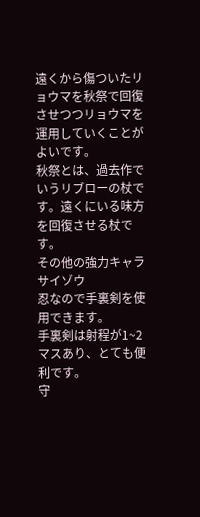遠くから傷ついたリョウマを秋祭で回復させつつリョウマを運用していくことがよいです。
秋祭とは、過去作でいうリブローの杖です。遠くにいる味方を回復させる杖です。
その他の強力キャラ
サイゾウ
忍なので手裏剣を使用できます。
手裏剣は射程が1~2マスあり、とても便利です。
守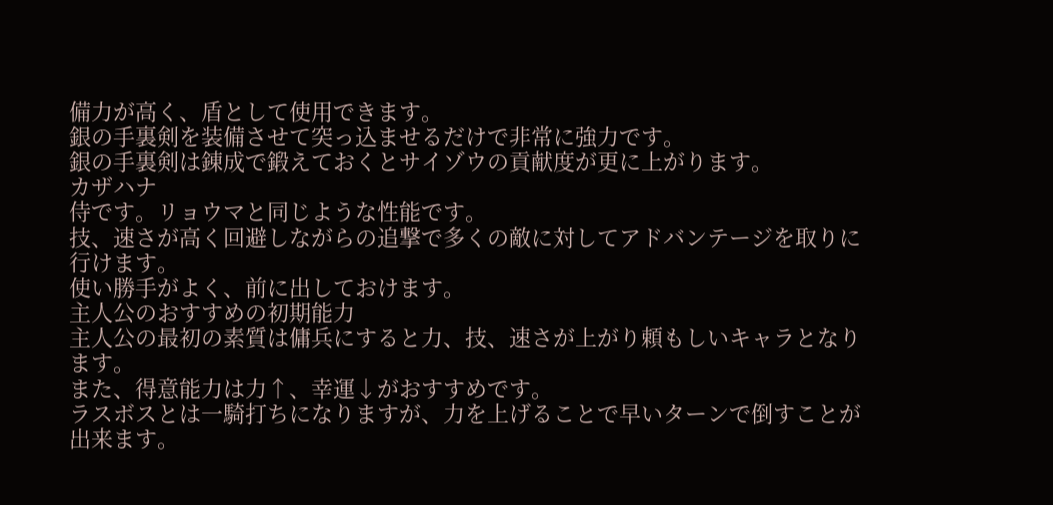備力が高く、盾として使用できます。
銀の手裏剣を装備させて突っ込ませるだけで非常に強力です。
銀の手裏剣は錬成で鍛えておくとサイゾウの貢献度が更に上がります。
カザハナ
侍です。リョウマと同じような性能です。
技、速さが高く回避しながらの追撃で多くの敵に対してアドバンテージを取りに行けます。
使い勝手がよく、前に出しておけます。
主人公のおすすめの初期能力
主人公の最初の素質は傭兵にすると力、技、速さが上がり頼もしいキャラとなります。
また、得意能力は力↑、幸運↓がおすすめです。
ラスボスとは一騎打ちになりますが、力を上げることで早いターンで倒すことが出来ます。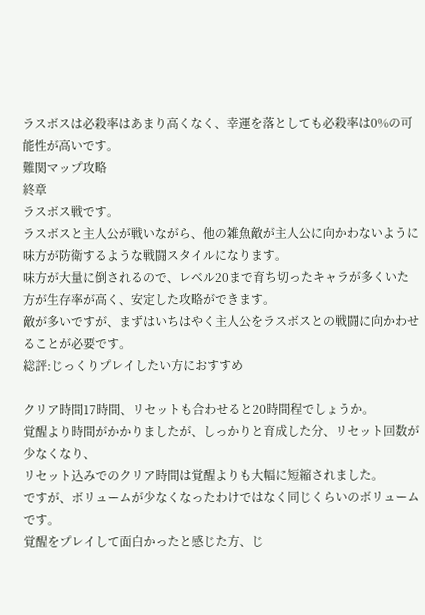ラスボスは必殺率はあまり高くなく、幸運を落としても必殺率は0%の可能性が高いです。
難関マップ攻略
終章
ラスボス戦です。
ラスボスと主人公が戦いながら、他の雑魚敵が主人公に向かわないように味方が防衛するような戦闘スタイルになります。
味方が大量に倒されるので、レベル20まで育ち切ったキャラが多くいた方が生存率が高く、安定した攻略ができます。
敵が多いですが、まずはいちはやく主人公をラスボスとの戦闘に向かわせることが必要です。
総評:じっくりプレイしたい方におすすめ

クリア時間17時間、リセットも合わせると20時間程でしょうか。
覚醒より時間がかかりましたが、しっかりと育成した分、リセット回数が少なくなり、
リセット込みでのクリア時間は覚醒よりも大幅に短縮されました。
ですが、ボリュームが少なくなったわけではなく同じくらいのボリュームです。
覚醒をプレイして面白かったと感じた方、じ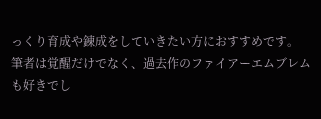っくり育成や錬成をしていきたい方におすすめです。
筆者は覚醒だけでなく、過去作のファイアーエムブレムも好きでし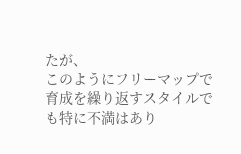たが、
このようにフリーマップで育成を繰り返すスタイルでも特に不満はあり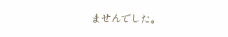ませんでした。